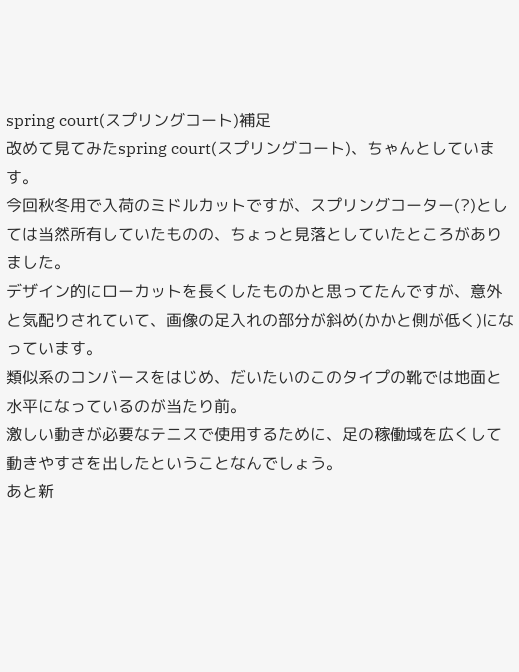spring court(スプリングコート)補足
改めて見てみたspring court(スプリングコート)、ちゃんとしています。
今回秋冬用で入荷のミドルカットですが、スプリングコーター(?)としては当然所有していたものの、ちょっと見落としていたところがありました。
デザイン的にローカットを長くしたものかと思ってたんですが、意外と気配りされていて、画像の足入れの部分が斜め(かかと側が低く)になっています。
類似系のコンバースをはじめ、だいたいのこのタイプの靴では地面と水平になっているのが当たり前。
激しい動きが必要なテニスで使用するために、足の稼働域を広くして動きやすさを出したということなんでしょう。
あと新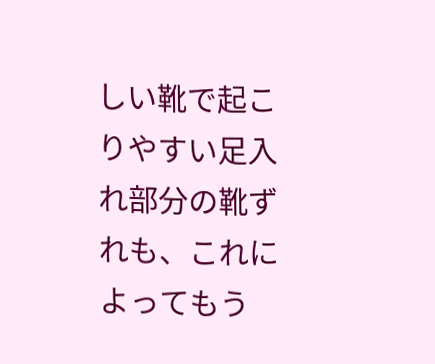しい靴で起こりやすい足入れ部分の靴ずれも、これによってもう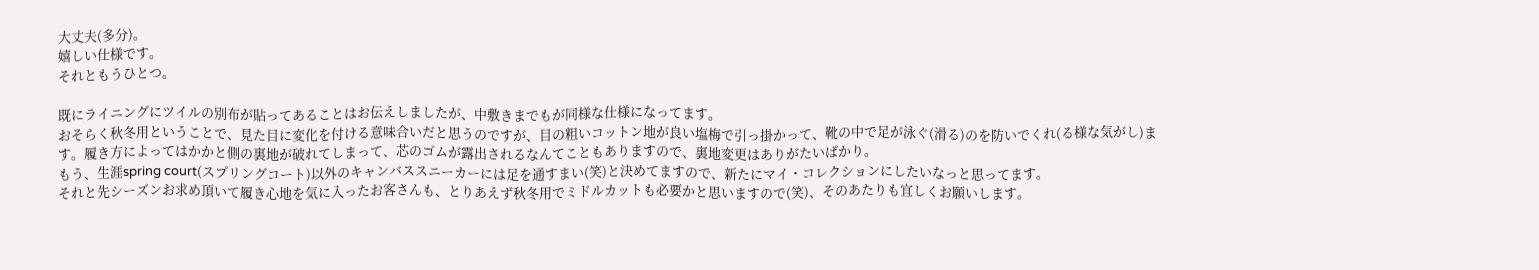大丈夫(多分)。
嬉しい仕様です。
それともうひとつ。

既にライニングにツイルの別布が貼ってあることはお伝えしましたが、中敷きまでもが同様な仕様になってます。
おそらく秋冬用ということで、見た目に変化を付ける意味合いだと思うのですが、目の粗いコットン地が良い塩梅で引っ掛かって、靴の中で足が泳ぐ(滑る)のを防いでくれ(る様な気がし)ます。履き方によってはかかと側の裏地が破れてしまって、芯のゴムが露出されるなんてこともありますので、裏地変更はありがたいばかり。
もう、生涯spring court(スプリングコート)以外のキャンバススニーカーには足を通すまい(笑)と決めてますので、新たにマイ・コレクションにしたいなっと思ってます。
それと先シーズンお求め頂いて履き心地を気に入ったお客さんも、とりあえず秋冬用でミドルカットも必要かと思いますので(笑)、そのあたりも宜しくお願いします。